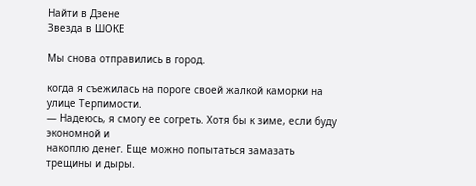Найти в Дзене
Звезда в ШОКЕ

Мы снова отправились в город.

когда я съежилась на пороге своей жалкой каморки на улице Терпимости.
— Надеюсь, я смогу ее согреть. Хотя бы к зиме, если буду экономной и
накоплю денег. Еще можно попытаться замазать трещины и дыры.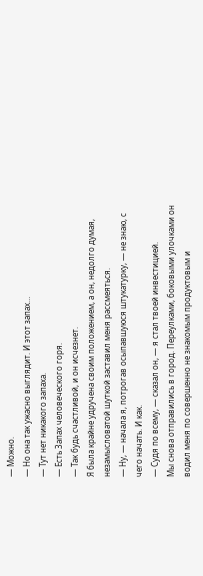— Можно.
— Но она так ужасно выглядит. И этот запах…
— Тут нет никакого запаха.
— Есть Запах человеческого горя.
— Так будь счастливой, и он исчезнет.
Я была крайне удручена своим положением, а он, недолго думая,
незамысловатой шуткой заставил меня рассмеяться.
— Ну, — начала я, потрогав осыпавшуюся штукатурку, — не знаю, с
чего начать. И как.
— Судя по всему, — сказал он, — я стал твоей инвестицией.
Мы снова отправились в город. Переулками, боковыми улочками он
водил меня по совершенно не знакомым продуктовым и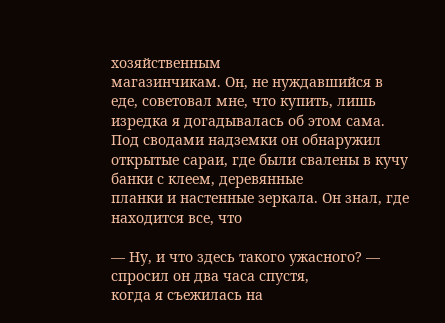хозяйственным
магазинчикам. Он, не нуждавшийся в еде, советовал мне, что купить, лишь
изредка я догадывалась об этом сама. Под сводами надземки он обнаружил
открытые сараи, где были свалены в кучу банки с клеем, деревянные
планки и настенные зеркала. Он знал, где находится все, что

— Ну, и что здесь такого ужасного? — спросил он два часа спустя,
когда я съежилась на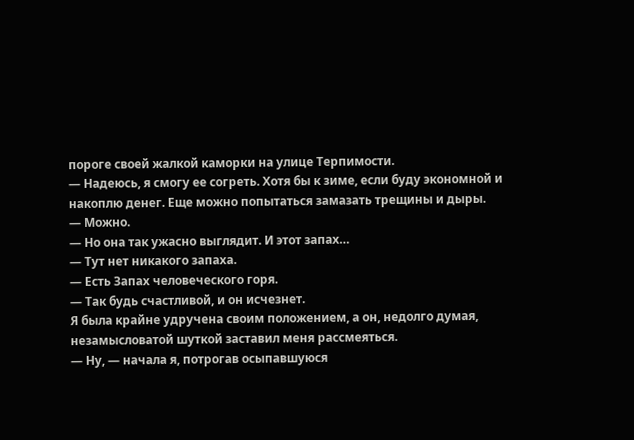пороге своей жалкой каморки на улице Терпимости.
— Надеюсь, я смогу ее согреть. Хотя бы к зиме, если буду экономной и
накоплю денег. Еще можно попытаться замазать трещины и дыры.
— Можно.
— Но она так ужасно выглядит. И этот запах…
— Тут нет никакого запаха.
— Есть Запах человеческого горя.
— Так будь счастливой, и он исчезнет.
Я была крайне удручена своим положением, а он, недолго думая,
незамысловатой шуткой заставил меня рассмеяться.
— Ну, — начала я, потрогав осыпавшуюся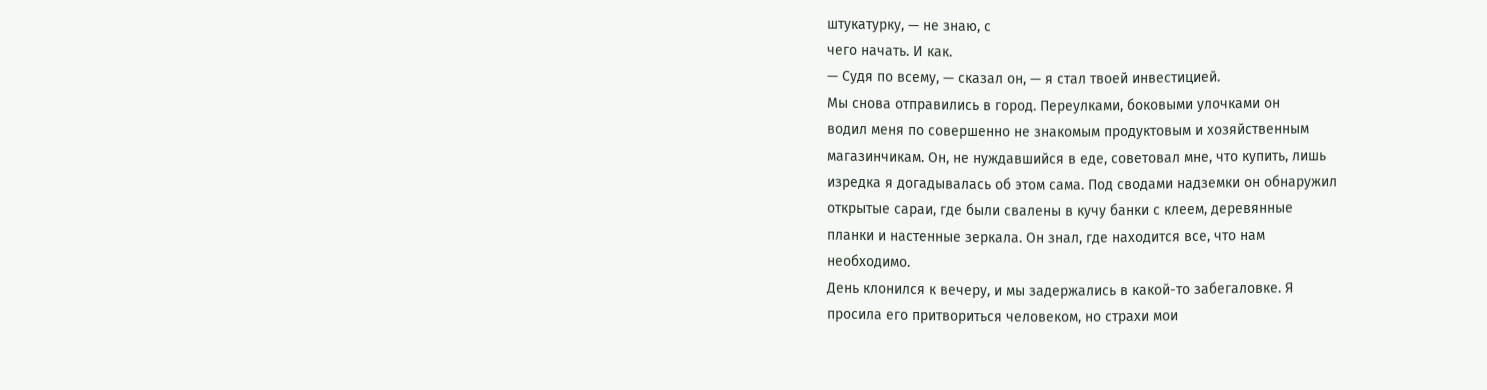штукатурку, — не знаю, с
чего начать. И как.
— Судя по всему, — сказал он, — я стал твоей инвестицией.
Мы снова отправились в город. Переулками, боковыми улочками он
водил меня по совершенно не знакомым продуктовым и хозяйственным
магазинчикам. Он, не нуждавшийся в еде, советовал мне, что купить, лишь
изредка я догадывалась об этом сама. Под сводами надземки он обнаружил
открытые сараи, где были свалены в кучу банки с клеем, деревянные
планки и настенные зеркала. Он знал, где находится все, что нам
необходимо.
День клонился к вечеру, и мы задержались в какой-то забегаловке. Я
просила его притвориться человеком, но страхи мои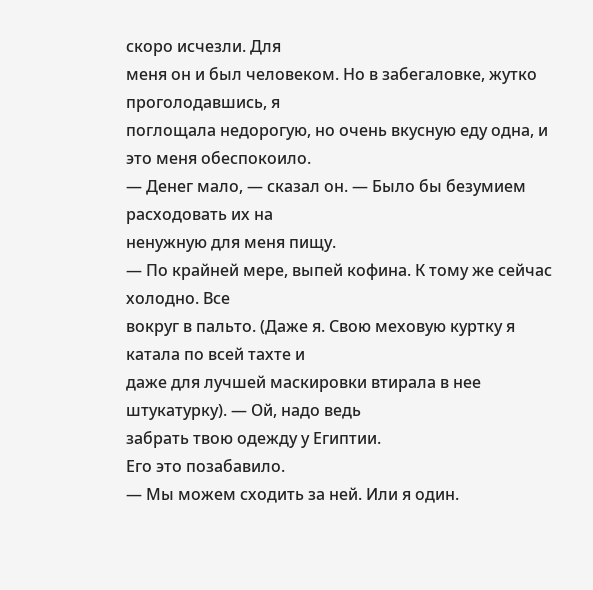скоро исчезли. Для
меня он и был человеком. Но в забегаловке, жутко проголодавшись, я
поглощала недорогую, но очень вкусную еду одна, и это меня обеспокоило.
— Денег мало, — сказал он. — Было бы безумием расходовать их на
ненужную для меня пищу.
— По крайней мере, выпей кофина. К тому же сейчас холодно. Все
вокруг в пальто. (Даже я. Свою меховую куртку я катала по всей тахте и
даже для лучшей маскировки втирала в нее штукатурку). — Ой, надо ведь
забрать твою одежду у Египтии.
Его это позабавило.
— Мы можем сходить за ней. Или я один.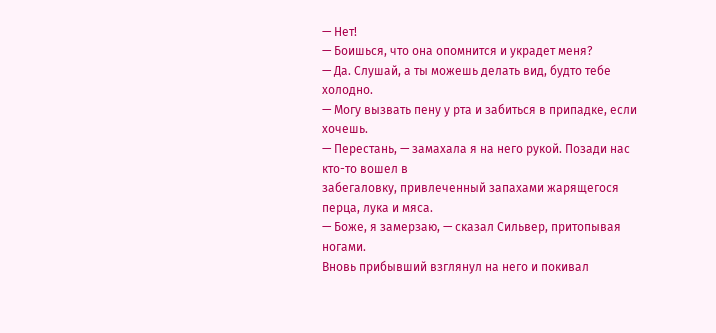— Нет!
— Боишься, что она опомнится и украдет меня?
— Да. Слушай, а ты можешь делать вид, будто тебе холодно.
— Могу вызвать пену у рта и забиться в припадке, если хочешь.
— Перестань, — замахала я на него рукой. Позади нас кто-то вошел в
забегаловку, привлеченный запахами жарящегося перца, лука и мяса.
— Боже, я замерзаю, — сказал Сильвер, притопывая ногами.
Вновь прибывший взглянул на него и покивал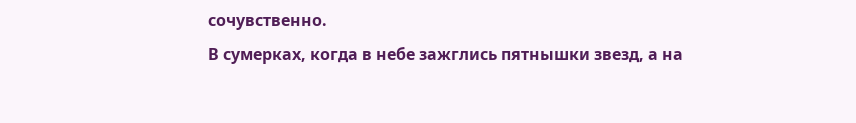сочувственно.
В сумерках, когда в небе зажглись пятнышки звезд, а на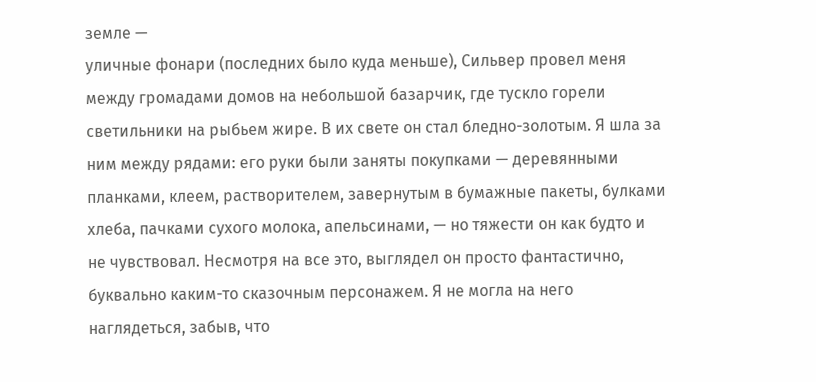земле —
уличные фонари (последних было куда меньше), Сильвер провел меня
между громадами домов на небольшой базарчик, где тускло горели
светильники на рыбьем жире. В их свете он стал бледно-золотым. Я шла за
ним между рядами: его руки были заняты покупками — деревянными
планками, клеем, растворителем, завернутым в бумажные пакеты, булками
хлеба, пачками сухого молока, апельсинами, — но тяжести он как будто и
не чувствовал. Несмотря на все это, выглядел он просто фантастично,
буквально каким-то сказочным персонажем. Я не могла на него
наглядеться, забыв, что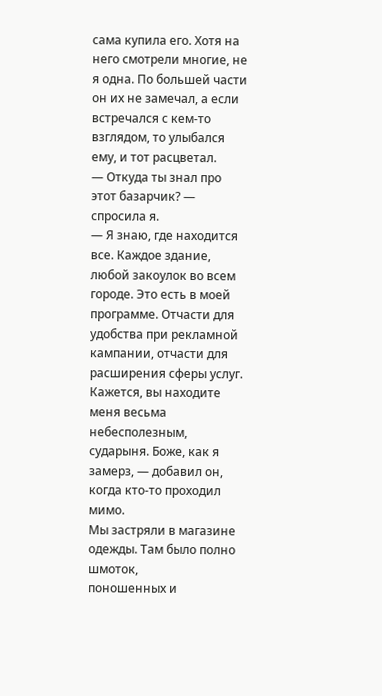сама купила его. Хотя на него смотрели многие, не
я одна. По большей части он их не замечал, а если встречался с кем-то
взглядом, то улыбался ему, и тот расцветал.
— Откуда ты знал про этот базарчик? — спросила я.
— Я знаю, где находится все. Каждое здание, любой закоулок во всем
городе. Это есть в моей программе. Отчасти для удобства при рекламной
кампании, отчасти для расширения сферы услуг. Кажется, вы находите
меня весьма небесполезным, сударыня. Боже, как я замерз, — добавил он,
когда кто-то проходил мимо.
Мы застряли в магазине одежды. Там было полно шмоток,
поношенных и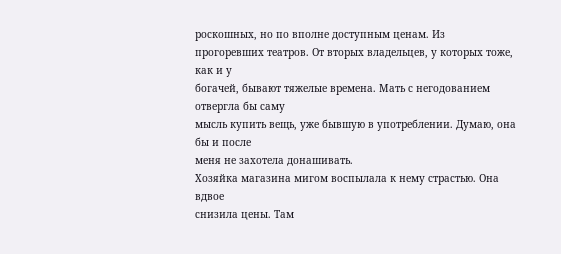роскошных, но по вполне доступным ценам. Из
прогоревших театров. От вторых владельцев, у которых тоже, как и у
богачей, бывают тяжелые времена. Мать с негодованием отвергла бы саму
мысль купить вещь, уже бывшую в употреблении. Думаю, она бы и после
меня не захотела донашивать.
Хозяйка магазина мигом воспылала к нему страстью. Она вдвое
снизила цены. Там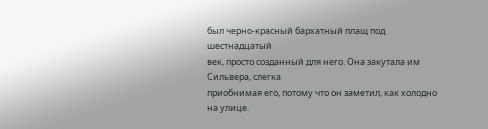был черно-красный бархатный плащ под шестнадцатый
век, просто созданный для него. Она закутала им Сильвера, слегка
приобнимая его, потому что он заметил, как холодно на улице.